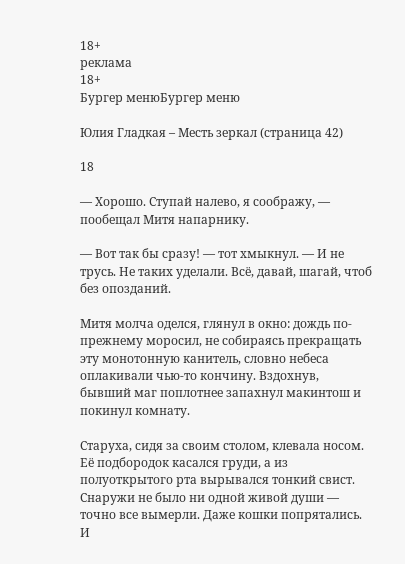18+
реклама
18+
Бургер менюБургер меню

Юлия Гладкая – Месть зеркал (страница 42)

18

— Хорошо. Ступай налево, я соображу, — пообещал Митя напарнику.

— Вот так бы сразу! — тот хмыкнул. — И не трусь. Не таких уделали. Всё, давай, шагай, чтоб без опозданий.

Митя молча оделся, глянул в окно: дождь по-прежнему моросил, не собираясь прекращать эту монотонную канитель, словно небеса оплакивали чью-то кончину. Вздохнув, бывший маг поплотнее запахнул макинтош и покинул комнату.

Старуха, сидя за своим столом, клевала носом. Её подбородок касался груди, а из полуоткрытого рта вырывался тонкий свист. Снаружи не было ни одной живой души — точно все вымерли. Даже кошки попрятались. И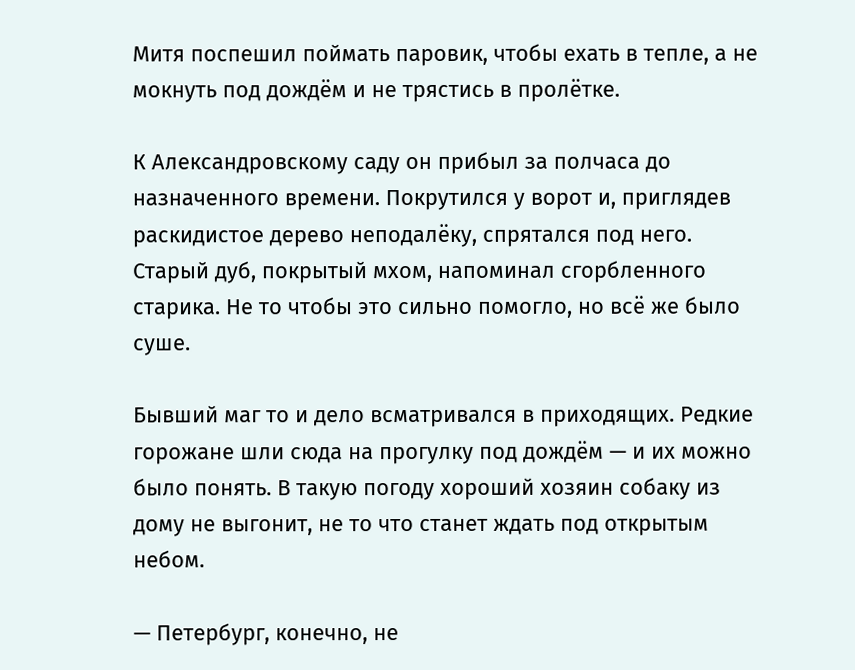Митя поспешил поймать паровик, чтобы ехать в тепле, а не мокнуть под дождём и не трястись в пролётке.

К Александровскому саду он прибыл за полчаса до назначенного времени. Покрутился у ворот и, приглядев раскидистое дерево неподалёку, спрятался под него. Старый дуб, покрытый мхом, напоминал сгорбленного старика. Не то чтобы это сильно помогло, но всё же было суше.

Бывший маг то и дело всматривался в приходящих. Редкие горожане шли сюда на прогулку под дождём — и их можно было понять. В такую погоду хороший хозяин собаку из дому не выгонит, не то что станет ждать под открытым небом.

— Петербург, конечно, не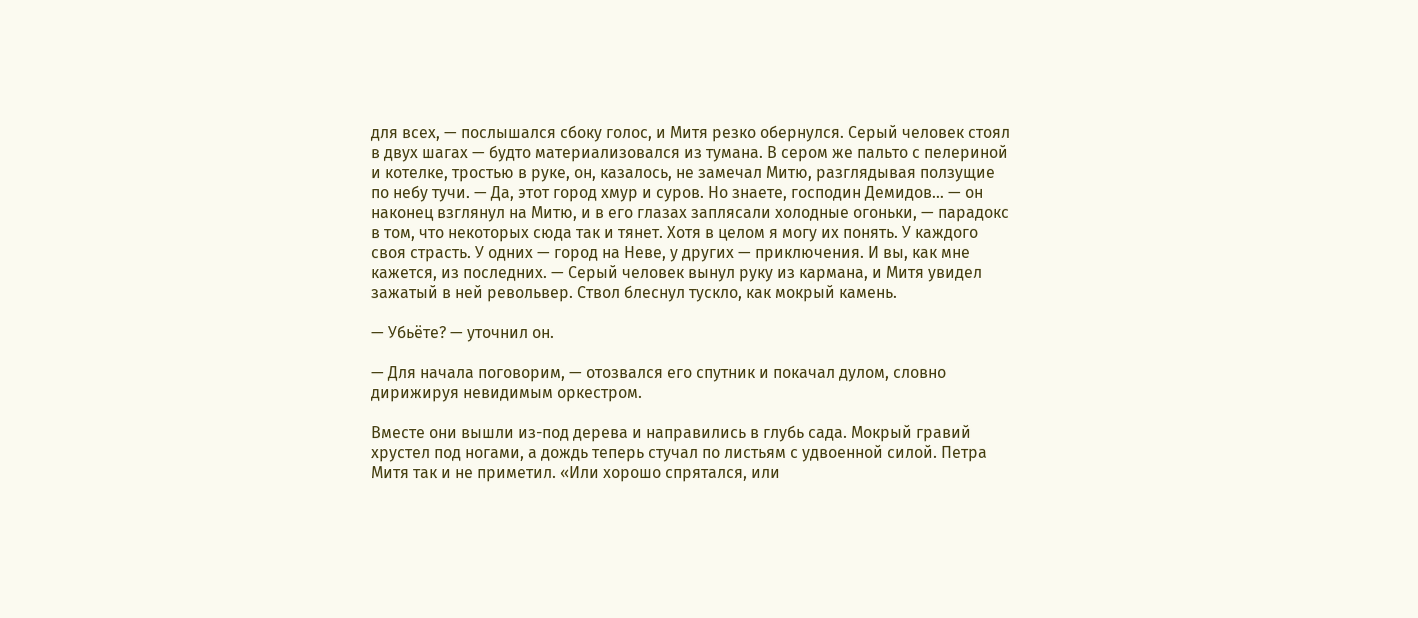для всех, — послышался сбоку голос, и Митя резко обернулся. Серый человек стоял в двух шагах — будто материализовался из тумана. В сером же пальто с пелериной и котелке, тростью в руке, он, казалось, не замечал Митю, разглядывая ползущие по небу тучи. — Да, этот город хмур и суров. Но знаете, господин Демидов… — он наконец взглянул на Митю, и в его глазах заплясали холодные огоньки, — парадокс в том, что некоторых сюда так и тянет. Хотя в целом я могу их понять. У каждого своя страсть. У одних — город на Неве, у других — приключения. И вы, как мне кажется, из последних. — Серый человек вынул руку из кармана, и Митя увидел зажатый в ней револьвер. Ствол блеснул тускло, как мокрый камень.

— Убьёте? — уточнил он.

— Для начала поговорим, — отозвался его спутник и покачал дулом, словно дирижируя невидимым оркестром.

Вместе они вышли из-под дерева и направились в глубь сада. Мокрый гравий хрустел под ногами, а дождь теперь стучал по листьям с удвоенной силой. Петра Митя так и не приметил. «Или хорошо спрятался, или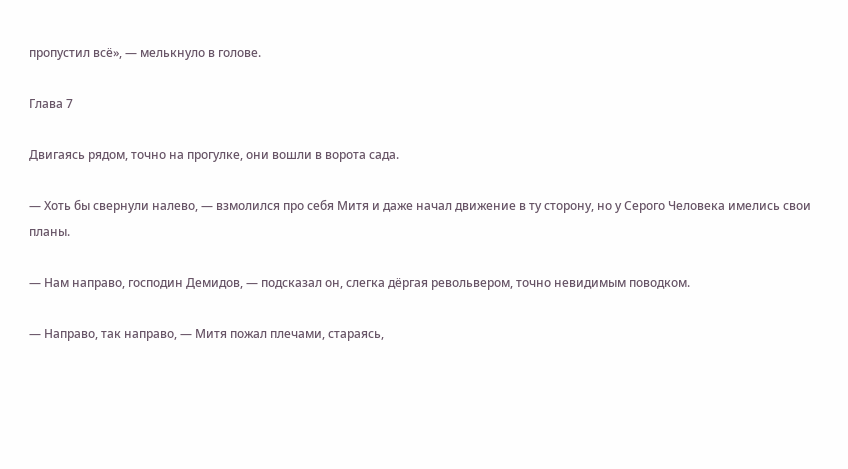пропустил всё», — мелькнуло в голове.

Глава 7

Двигаясь рядом, точно на прогулке, они вошли в ворота сада.

— Хоть бы свернули налево, — взмолился про себя Митя и даже начал движение в ту сторону, но у Серого Человека имелись свои планы.

— Нам направо, господин Демидов, — подсказал он, слегка дёргая револьвером, точно невидимым поводком.

— Направо, так направо, — Митя пожал плечами, стараясь,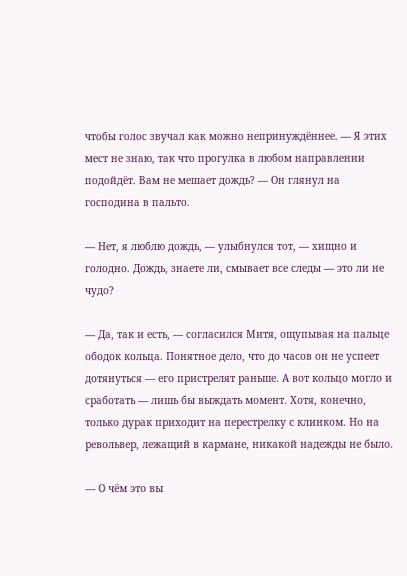чтобы голос звучал как можно непринуждённее. — Я этих мест не знаю, так что прогулка в любом направлении подойдёт. Вам не мешает дождь? — Он глянул на господина в пальто.

— Нет, я люблю дождь, — улыбнулся тот, — хищно и голодно. Дождь, знаете ли, смывает все следы — это ли не чудо?

— Да, так и есть, — согласился Митя, ощупывая на пальце ободок кольца. Понятное дело, что до часов он не успеет дотянуться — его пристрелят раньше. А вот кольцо могло и сработать — лишь бы выждать момент. Хотя, конечно, только дурак приходит на перестрелку с клинком. Но на револьвер, лежащий в кармане, никакой надежды не было.

— О чём это вы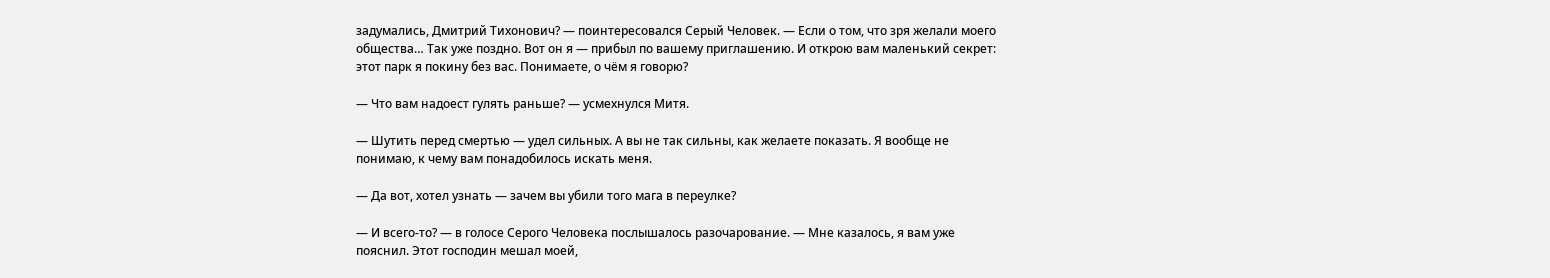задумались, Дмитрий Тихонович? — поинтересовался Серый Человек. — Если о том, что зря желали моего общества… Так уже поздно. Вот он я — прибыл по вашему приглашению. И открою вам маленький секрет: этот парк я покину без вас. Понимаете, о чём я говорю?

— Что вам надоест гулять раньше? — усмехнулся Митя.

— Шутить перед смертью — удел сильных. А вы не так сильны, как желаете показать. Я вообще не понимаю, к чему вам понадобилось искать меня.

— Да вот, хотел узнать — зачем вы убили того мага в переулке?

— И всего-то? — в голосе Серого Человека послышалось разочарование. — Мне казалось, я вам уже пояснил. Этот господин мешал моей,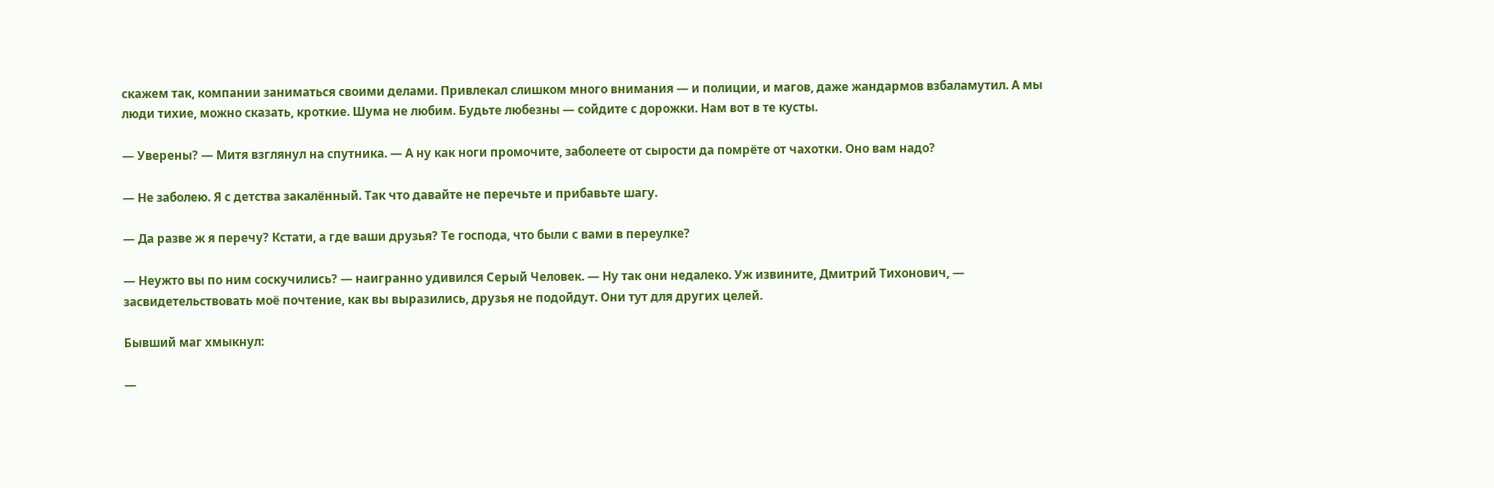скажем так, компании заниматься своими делами. Привлекал слишком много внимания — и полиции, и магов, даже жандармов взбаламутил. А мы люди тихие, можно сказать, кроткие. Шума не любим. Будьте любезны — сойдите с дорожки. Нам вот в те кусты.

— Уверены? — Митя взглянул на спутника. — А ну как ноги промочите, заболеете от сырости да помрёте от чахотки. Оно вам надо?

— Не заболею. Я с детства закалённый. Так что давайте не перечьте и прибавьте шагу.

— Да разве ж я перечу? Кстати, а где ваши друзья? Те господа, что были с вами в переулке?

— Неужто вы по ним соскучились? — наигранно удивился Серый Человек. — Ну так они недалеко. Уж извините, Дмитрий Тихонович, — засвидетельствовать моё почтение, как вы выразились, друзья не подойдут. Они тут для других целей.

Бывший маг хмыкнул:

—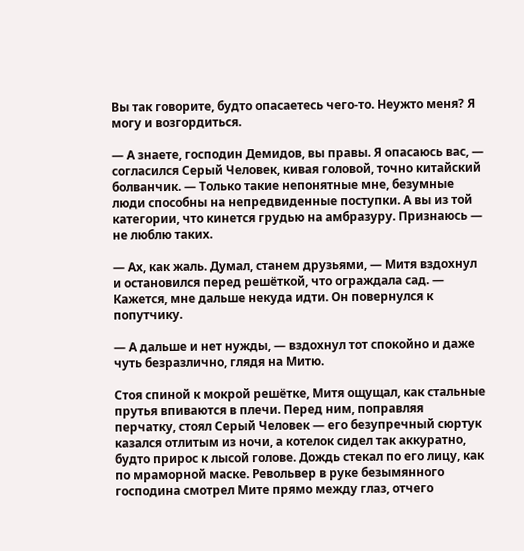Вы так говорите, будто опасаетесь чего-то. Неужто меня? Я могу и возгордиться.

— А знаете, господин Демидов, вы правы. Я опасаюсь вас, — согласился Серый Человек, кивая головой, точно китайский болванчик. — Только такие непонятные мне, безумные люди способны на непредвиденные поступки. А вы из той категории, что кинется грудью на амбразуру. Признаюсь — не люблю таких.

— Ах, как жаль. Думал, станем друзьями, — Митя вздохнул и остановился перед решёткой, что ограждала сад. — Кажется, мне дальше некуда идти. Он повернулся к попутчику.

— А дальше и нет нужды, — вздохнул тот спокойно и даже чуть безразлично, глядя на Митю.

Стоя спиной к мокрой решётке, Митя ощущал, как стальные прутья впиваются в плечи. Перед ним, поправляя перчатку, стоял Серый Человек — его безупречный сюртук казался отлитым из ночи, а котелок сидел так аккуратно, будто прирос к лысой голове. Дождь стекал по его лицу, как по мраморной маске. Револьвер в руке безымянного господина смотрел Мите прямо между глаз, отчего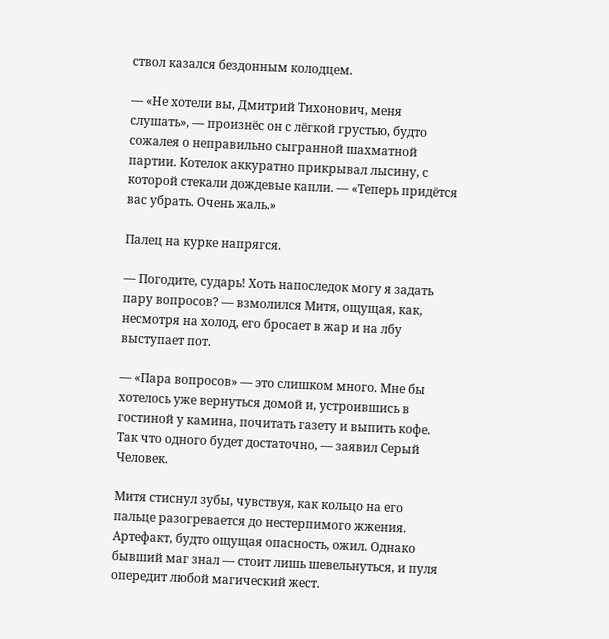ствол казался бездонным колодцем.

— «Не хотели вы, Дмитрий Тихонович, меня слушать», — произнёс он с лёгкой грустью, будто сожалея о неправильно сыгранной шахматной партии. Котелок аккуратно прикрывал лысину, с которой стекали дождевые капли. — «Теперь придётся вас убрать. Очень жаль.»

Палец на курке напрягся.

— Погодите, сударь! Хоть напоследок могу я задать пару вопросов? — взмолился Митя, ощущая, как, несмотря на холод, его бросает в жар и на лбу выступает пот.

— «Пара вопросов» — это слишком много. Мне бы хотелось уже вернуться домой и, устроившись в гостиной у камина, почитать газету и выпить кофе. Так что одного будет достаточно, — заявил Серый Человек.

Митя стиснул зубы, чувствуя, как кольцо на его пальце разогревается до нестерпимого жжения. Артефакт, будто ощущая опасность, ожил. Однако бывший маг знал — стоит лишь шевельнуться, и пуля опередит любой магический жест.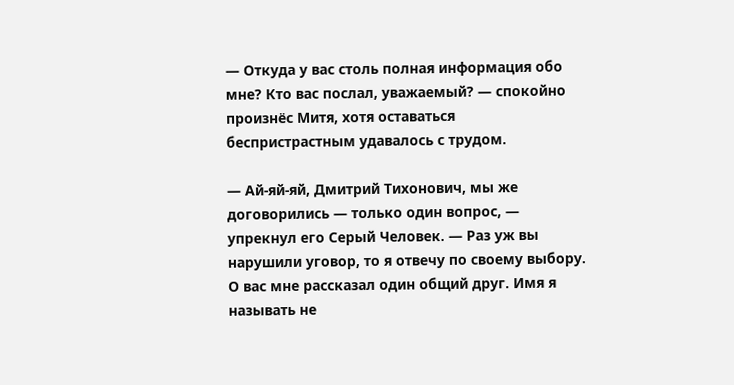— Откуда у вас столь полная информация обо мне? Кто вас послал, уважаемый? — спокойно произнёс Митя, хотя оставаться беспристрастным удавалось с трудом.

— Ай-яй-яй, Дмитрий Тихонович, мы же договорились — только один вопрос, — упрекнул его Серый Человек. — Раз уж вы нарушили уговор, то я отвечу по своему выбору. О вас мне рассказал один общий друг. Имя я называть не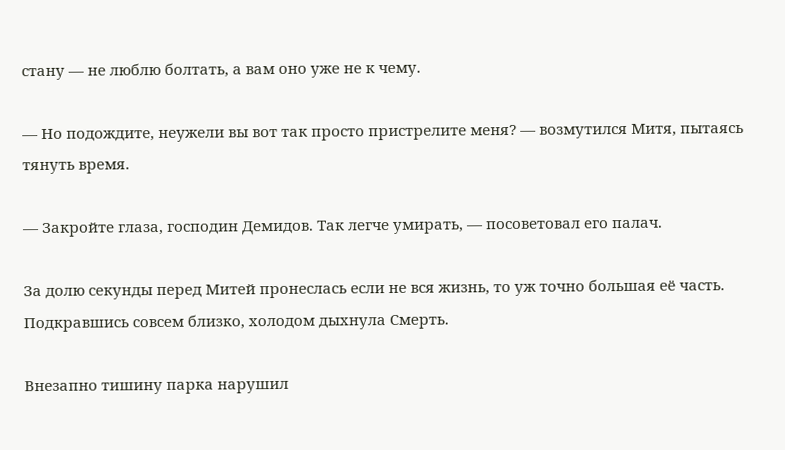стану — не люблю болтать, а вам оно уже не к чему.

— Но подождите, неужели вы вот так просто пристрелите меня? — возмутился Митя, пытаясь тянуть время.

— Закройте глаза, господин Демидов. Так легче умирать, — посоветовал его палач.

За долю секунды перед Митей пронеслась если не вся жизнь, то уж точно большая её часть. Подкравшись совсем близко, холодом дыхнула Смерть.

Внезапно тишину парка нарушил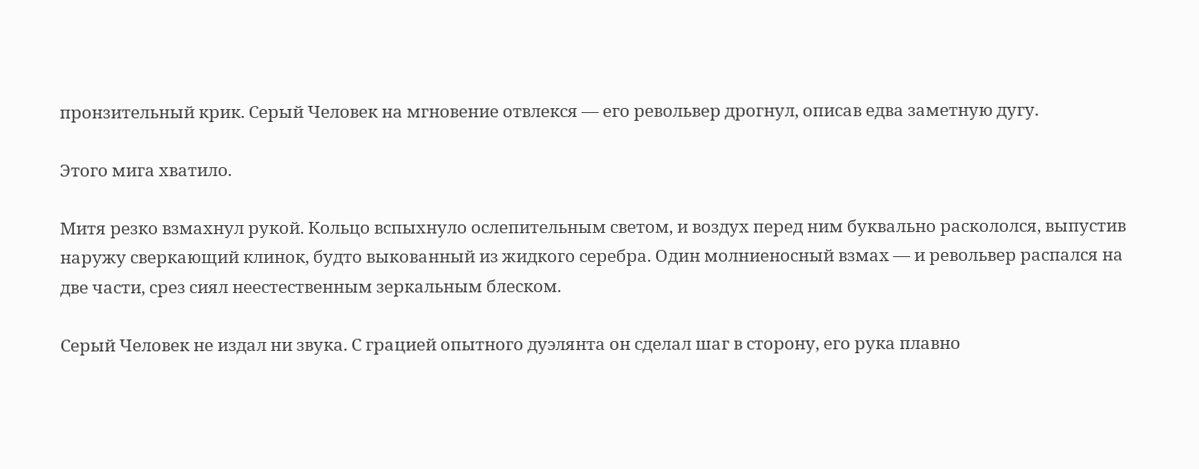пронзительный крик. Серый Человек на мгновение отвлекся — его револьвер дрогнул, описав едва заметную дугу.

Этого мига хватило.

Митя резко взмахнул рукой. Кольцо вспыхнуло ослепительным светом, и воздух перед ним буквально раскололся, выпустив наружу сверкающий клинок, будто выкованный из жидкого серебра. Один молниеносный взмах — и револьвер распался на две части, срез сиял неестественным зеркальным блеском.

Серый Человек не издал ни звука. С грацией опытного дуэлянта он сделал шаг в сторону, его рука плавно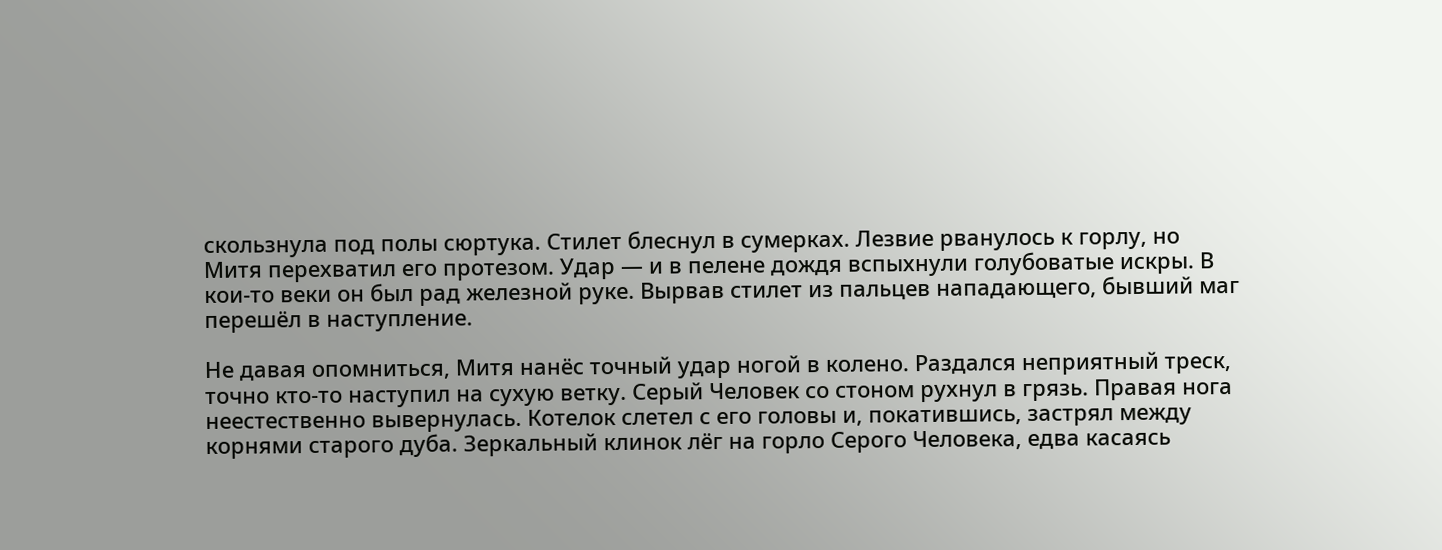скользнула под полы сюртука. Стилет блеснул в сумерках. Лезвие рванулось к горлу, но Митя перехватил его протезом. Удар — и в пелене дождя вспыхнули голубоватые искры. В кои-то веки он был рад железной руке. Вырвав стилет из пальцев нападающего, бывший маг перешёл в наступление.

Не давая опомниться, Митя нанёс точный удар ногой в колено. Раздался неприятный треск, точно кто-то наступил на сухую ветку. Серый Человек со стоном рухнул в грязь. Правая нога неестественно вывернулась. Котелок слетел с его головы и, покатившись, застрял между корнями старого дуба. Зеркальный клинок лёг на горло Серого Человека, едва касаясь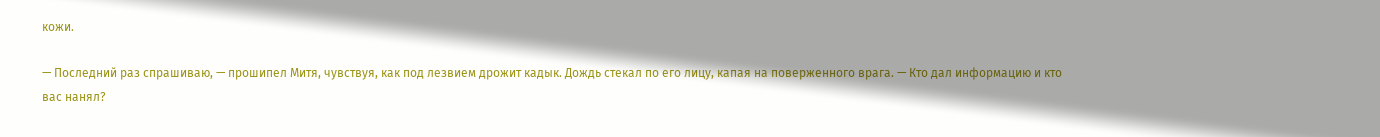кожи.

— Последний раз спрашиваю, — прошипел Митя, чувствуя, как под лезвием дрожит кадык. Дождь стекал по его лицу, капая на поверженного врага. — Кто дал информацию и кто вас нанял?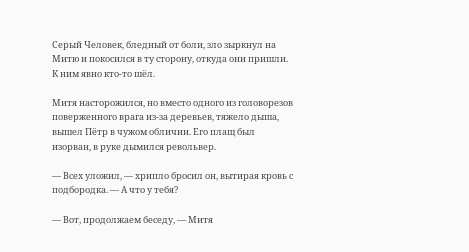Серый Человек, бледный от боли, зло зыркнул на Митю и покосился в ту сторону, откуда они пришли. К ним явно кто-то шёл.

Митя насторожился, но вместо одного из головорезов поверженного врага из-за деревьев, тяжело дыша, вышел Пётр в чужом обличии. Его плащ был изорван, в руке дымился револьвер.

— Всех уложил, — хрипло бросил он, вытирая кровь с подбородка. — А что у тебя?

— Вот, продолжаем беседу, — Митя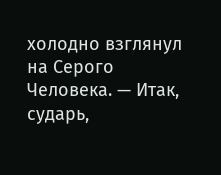холодно взглянул на Серого Человека. — Итак, сударь,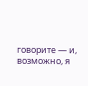говорите — и, возможно, я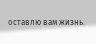оставлю вам жизнь.